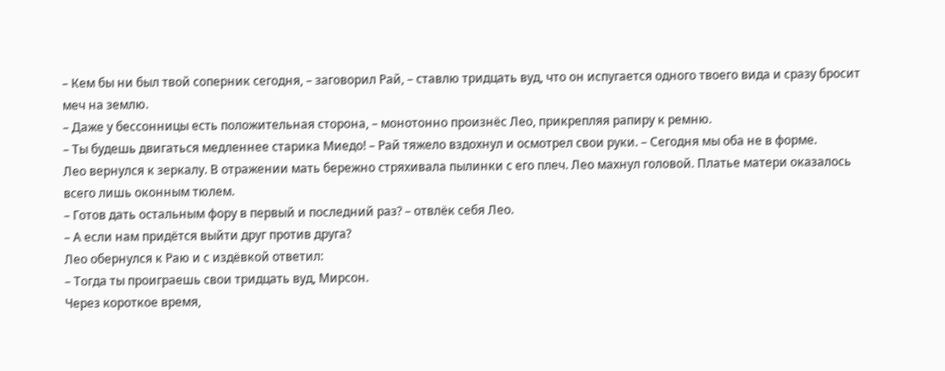– Кем бы ни был твой соперник сегодня, – заговорил Рай, – ставлю тридцать вуд, что он испугается одного твоего вида и сразу бросит меч на землю.
– Даже у бессонницы есть положительная сторона, – монотонно произнёс Лео, прикрепляя рапиру к ремню.
– Ты будешь двигаться медленнее старика Миедо! – Рай тяжело вздохнул и осмотрел свои руки. – Сегодня мы оба не в форме.
Лео вернулся к зеркалу. В отражении мать бережно стряхивала пылинки с его плеч. Лео махнул головой. Платье матери оказалось всего лишь оконным тюлем.
– Готов дать остальным фору в первый и последний раз? – отвлёк себя Лео.
– А если нам придётся выйти друг против друга?
Лео обернулся к Раю и с издёвкой ответил:
– Тогда ты проиграешь свои тридцать вуд, Мирсон.
Через короткое время,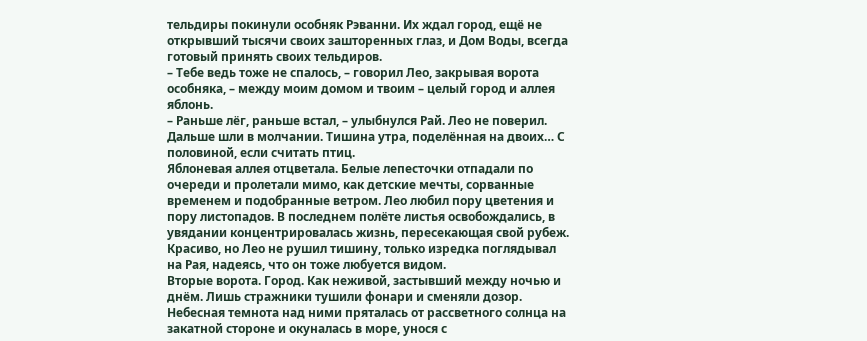тельдиры покинули особняк Рэванни. Их ждал город, ещё не открывший тысячи своих зашторенных глаз, и Дом Воды, всегда готовый принять своих тельдиров.
– Тебе ведь тоже не спалось, – говорил Лео, закрывая ворота особняка, – между моим домом и твоим – целый город и аллея яблонь.
– Раньше лёг, раньше встал, – улыбнулся Рай. Лео не поверил. Дальше шли в молчании. Тишина утра, поделённая на двоих… С половиной, если считать птиц.
Яблоневая аллея отцветала. Белые лепесточки отпадали по очереди и пролетали мимо, как детские мечты, сорванные временем и подобранные ветром. Лео любил пору цветения и пору листопадов. В последнем полёте листья освобождались, в увядании концентрировалась жизнь, пересекающая свой рубеж. Красиво, но Лео не рушил тишину, только изредка поглядывал на Рая, надеясь, что он тоже любуется видом.
Вторые ворота. Город. Как неживой, застывший между ночью и днём. Лишь стражники тушили фонари и сменяли дозор. Небесная темнота над ними пряталась от рассветного солнца на закатной стороне и окуналась в море, унося с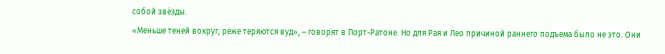собой звёзды.
«Меньше теней вокруг, реже теряются вуд», – говорят в Порт-Ратоне. Но для Рая и Лео причиной раннего подъема было не это. Они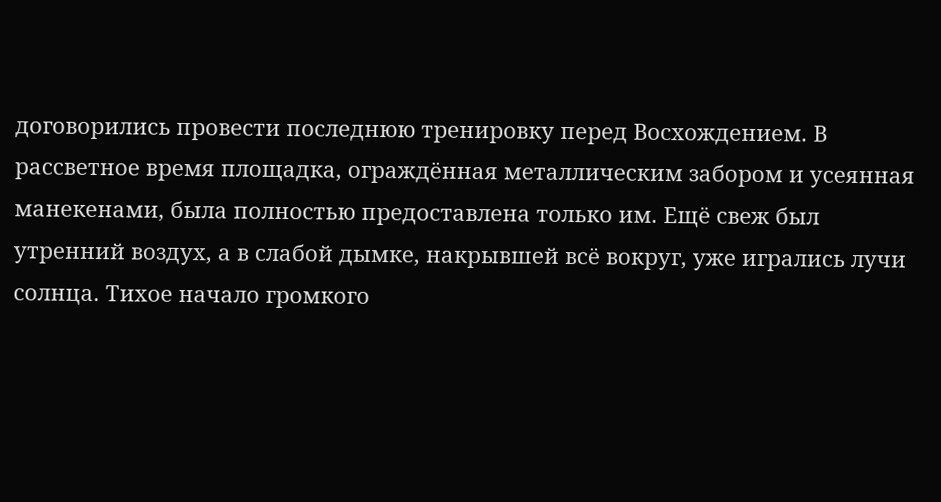договорились провести последнюю тренировку перед Восхождением. В рассветное время площадка, ограждённая металлическим забором и усеянная манекенами, была полностью предоставлена только им. Ещё свеж был утренний воздух, а в слабой дымке, накрывшей всё вокруг, уже игрались лучи солнца. Тихое начало громкого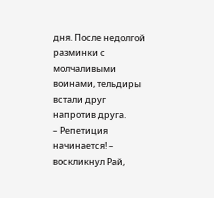дня. После недолгой разминки с молчаливыми воинами, тельдиры встали друг напротив друга.
– Репетиция начинается! – воскликнул Рай,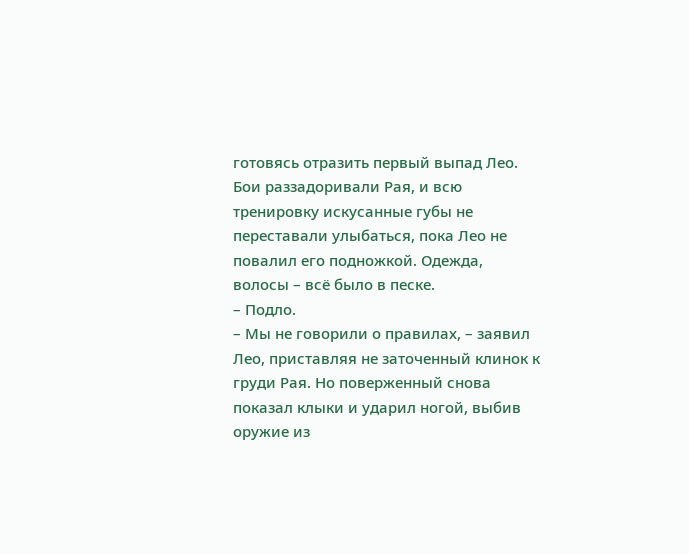готовясь отразить первый выпад Лео. Бои раззадоривали Рая, и всю тренировку искусанные губы не переставали улыбаться, пока Лео не повалил его подножкой. Одежда, волосы – всё было в песке.
– Подло.
– Мы не говорили о правилах, – заявил Лео, приставляя не заточенный клинок к груди Рая. Но поверженный снова показал клыки и ударил ногой, выбив оружие из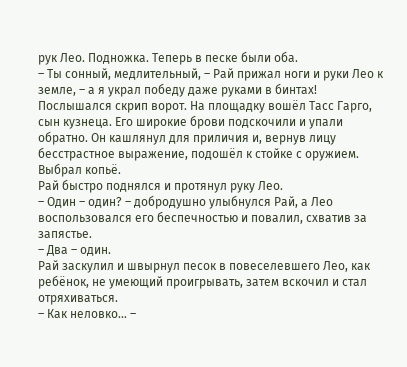рук Лео. Подножка. Теперь в песке были оба.
– Ты сонный, медлительный, – Рай прижал ноги и руки Лео к земле, – а я украл победу даже руками в бинтах!
Послышался скрип ворот. На площадку вошёл Тасс Гарго, сын кузнеца. Его широкие брови подскочили и упали обратно. Он кашлянул для приличия и, вернув лицу бесстрастное выражение, подошёл к стойке с оружием. Выбрал копьё.
Рай быстро поднялся и протянул руку Лео.
– Один – один? – добродушно улыбнулся Рай, а Лео воспользовался его беспечностью и повалил, схватив за запястье.
– Два – один.
Рай заскулил и швырнул песок в повеселевшего Лео, как ребёнок, не умеющий проигрывать, затем вскочил и стал отряхиваться.
– Как неловко… –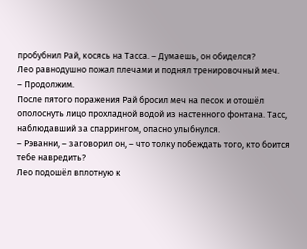пробубнил Рай, косясь на Тасса. – Думаешь, он обиделся?
Лео равнодушно пожал плечами и поднял тренировочный меч.
– Продолжим.
После пятого поражения Рай бросил меч на песок и отошёл ополоснуть лицо прохладной водой из настенного фонтана. Тасс, наблюдавший за спаррингом, опасно улыбнулся.
– Рэванни, – заговорил он, – что толку побеждать того, кто боится тебе навредить?
Лео подошёл вплотную к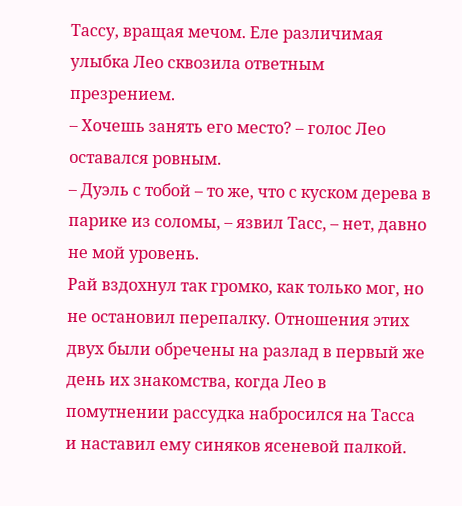Тассу, вращая мечом. Еле различимая улыбка Лео сквозила ответным презрением.
– Хочешь занять его место? – голос Лео оставался ровным.
– Дуэль с тобой – то же, что с куском дерева в парике из соломы, – язвил Тасс, – нет, давно не мой уровень.
Рай вздохнул так громко, как только мог, но не остановил перепалку. Отношения этих двух были обречены на разлад в первый же день их знакомства, когда Лео в помутнении рассудка набросился на Тасса и наставил ему синяков ясеневой палкой.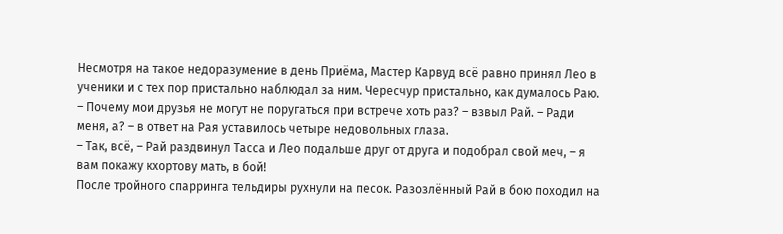Несмотря на такое недоразумение в день Приёма, Мастер Карвуд всё равно принял Лео в ученики и с тех пор пристально наблюдал за ним. Чересчур пристально, как думалось Раю.
– Почему мои друзья не могут не поругаться при встрече хоть раз? – взвыл Рай. – Ради меня, а? – в ответ на Рая уставилось четыре недовольных глаза.
– Так, всё, – Рай раздвинул Тасса и Лео подальше друг от друга и подобрал свой меч, – я вам покажу кхортову мать, в бой!
После тройного спарринга тельдиры рухнули на песок. Разозлённый Рай в бою походил на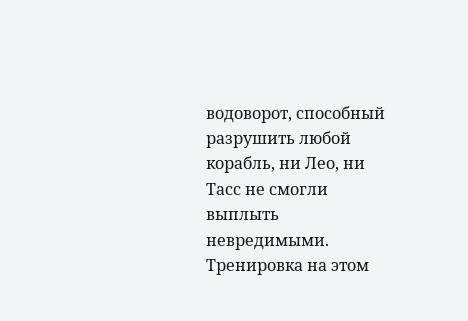водоворот, способный разрушить любой корабль, ни Лео, ни Тасс не смогли выплыть невредимыми. Тренировка на этом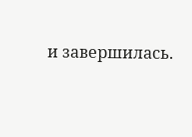и завершилась.